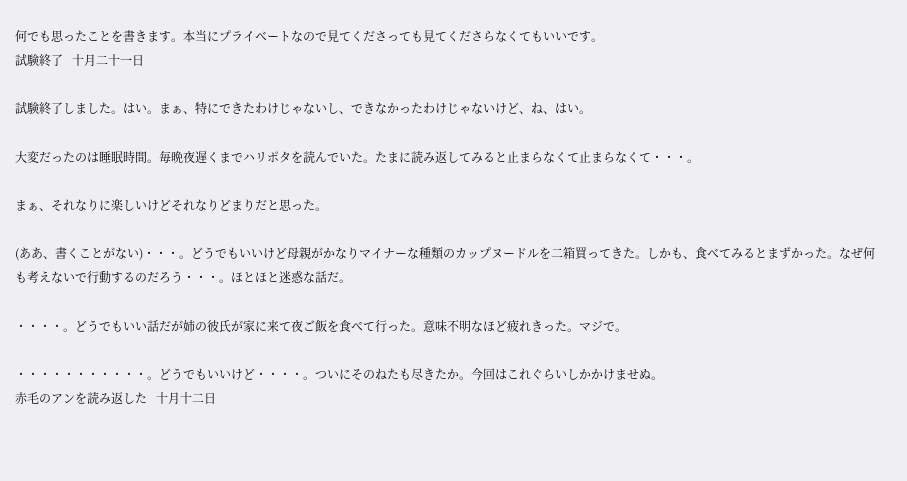何でも思ったことを書きます。本当にプライベートなので見てくださっても見てくださらなくてもいいです。
試験終了   十月二十一日

試験終了しました。はい。まぁ、特にできたわけじゃないし、できなかったわけじゃないけど、ね、はい。

大変だったのは睡眠時間。毎晩夜遅くまでハリポタを読んでいた。たまに読み返してみると止まらなくて止まらなくて・・・。

まぁ、それなりに楽しいけどそれなりどまりだと思った。

(ああ、書くことがない)・・・。どうでもいいけど母親がかなりマイナーな種類のカップヌードルを二箱買ってきた。しかも、食べてみるとまずかった。なぜ何も考えないで行動するのだろう・・・。ほとほと迷惑な話だ。

・・・・。どうでもいい話だが姉の彼氏が家に来て夜ご飯を食べて行った。意味不明なほど疲れきった。マジで。

・・・・・・・・・・・。どうでもいいけど・・・・。ついにそのねたも尽きたか。今回はこれぐらいしかかけませぬ。
赤毛のアンを読み返した   十月十二日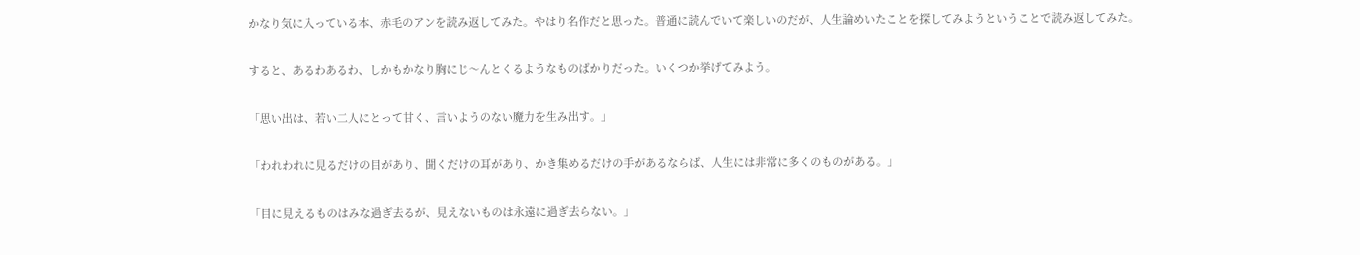かなり気に入っている本、赤毛のアンを読み返してみた。やはり名作だと思った。普通に読んでいて楽しいのだが、人生論めいたことを探してみようということで読み返してみた。

すると、あるわあるわ、しかもかなり胸にじ〜んとくるようなものばかりだった。いくつか挙げてみよう。

「思い出は、若い二人にとって甘く、言いようのない魔力を生み出す。」

「われわれに見るだけの目があり、聞くだけの耳があり、かき集めるだけの手があるならば、人生には非常に多くのものがある。」

「目に見えるものはみな過ぎ去るが、見えないものは永遠に過ぎ去らない。」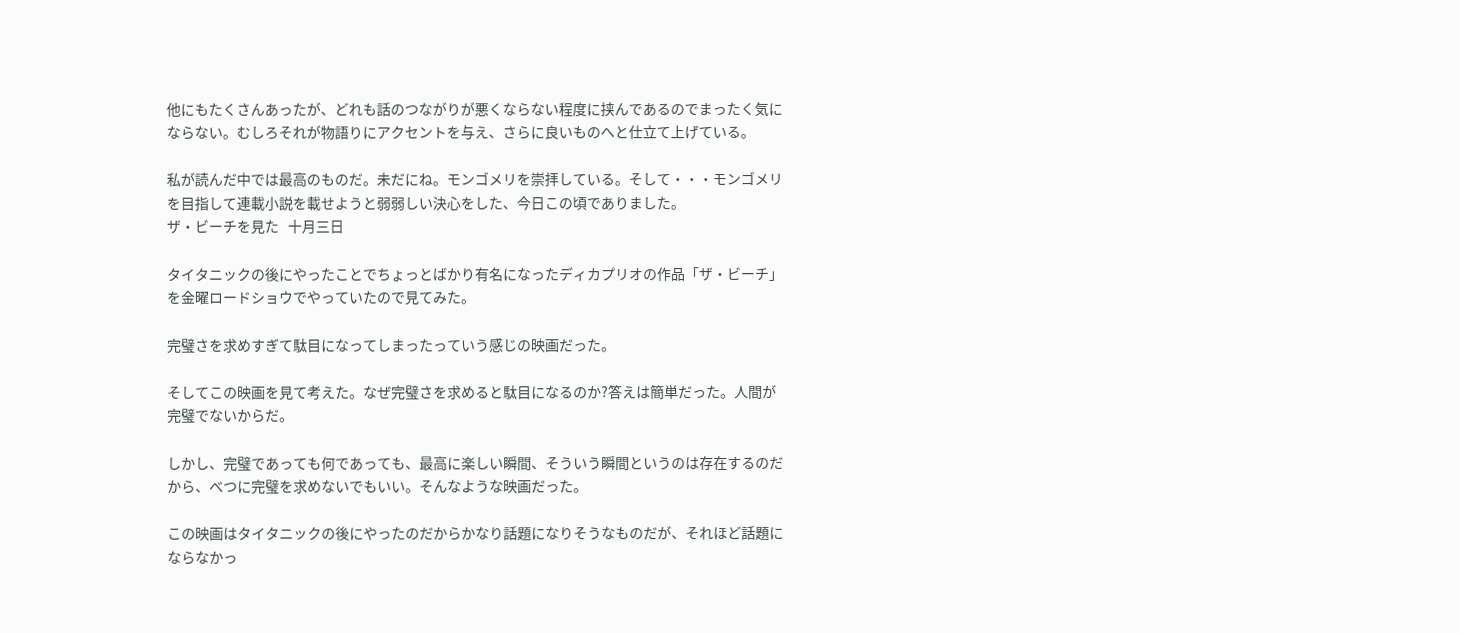他にもたくさんあったが、どれも話のつながりが悪くならない程度に挟んであるのでまったく気にならない。むしろそれが物語りにアクセントを与え、さらに良いものへと仕立て上げている。

私が読んだ中では最高のものだ。未だにね。モンゴメリを崇拝している。そして・・・モンゴメリを目指して連載小説を載せようと弱弱しい決心をした、今日この頃でありました。
ザ・ビーチを見た   十月三日

タイタニックの後にやったことでちょっとばかり有名になったディカプリオの作品「ザ・ビーチ」を金曜ロードショウでやっていたので見てみた。

完璧さを求めすぎて駄目になってしまったっていう感じの映画だった。

そしてこの映画を見て考えた。なぜ完璧さを求めると駄目になるのか?答えは簡単だった。人間が完璧でないからだ。

しかし、完璧であっても何であっても、最高に楽しい瞬間、そういう瞬間というのは存在するのだから、べつに完璧を求めないでもいい。そんなような映画だった。

この映画はタイタニックの後にやったのだからかなり話題になりそうなものだが、それほど話題にならなかっ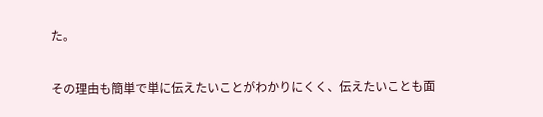た。

その理由も簡単で単に伝えたいことがわかりにくく、伝えたいことも面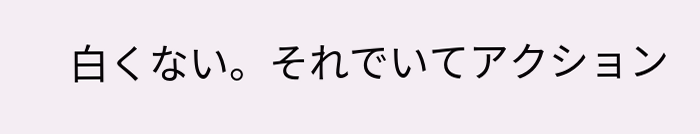白くない。それでいてアクション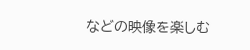などの映像を楽しむ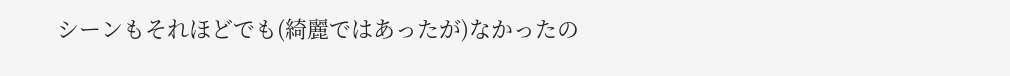シーンもそれほどでも(綺麗ではあったが)なかったの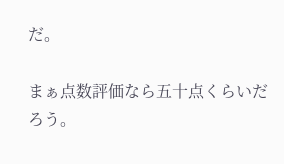だ。

まぁ点数評価なら五十点くらいだろう。